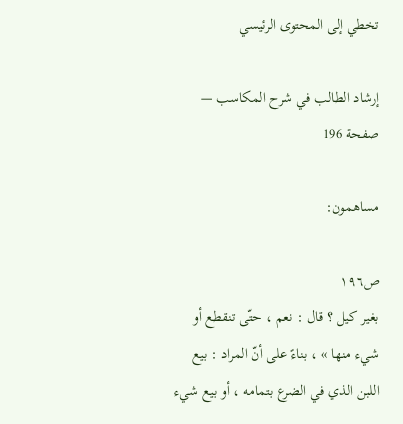تخطي إلى المحتوى الرئيسي

إرشاد الطالب في شرح المكاسب — صفحة 196

مساهمون:

ص١٩٦
بغير كيل ؟ قال : نعم ، حتّى تنقطع أو شيء منها » ، بناءً على أنّ المراد : بيع اللبن الذي في الضرع بتمامه ، أو بيع شيء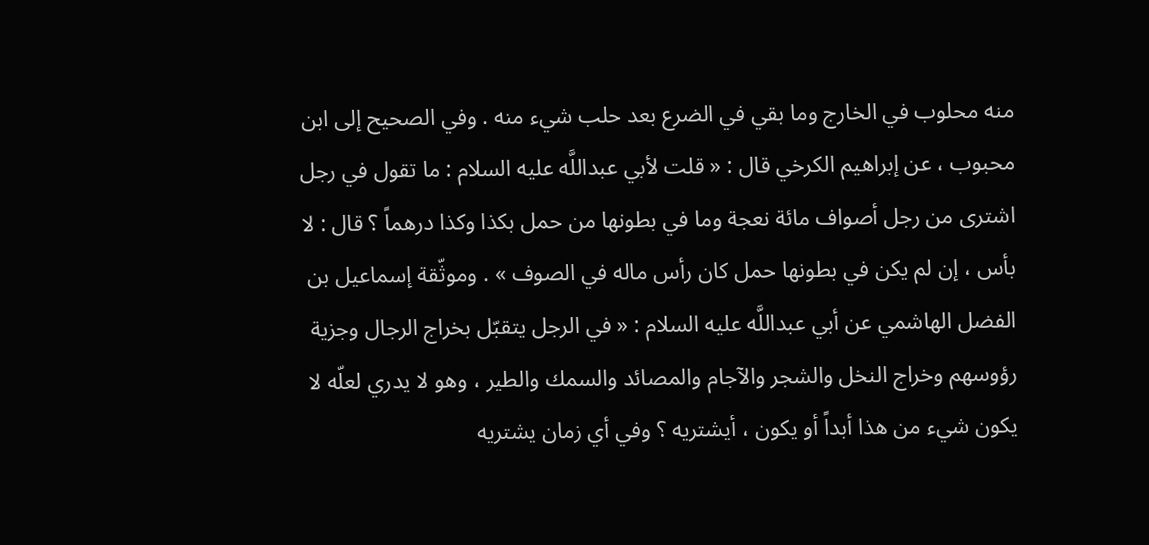منه محلوب في الخارج وما بقي في الضرع بعد حلب شيء منه . وفي الصحيح إلى ابن محبوب ، عن إبراهيم الكرخي قال : « قلت لأبي عبداللَّه عليه السلام : ما تقول في رجل اشترى من رجل أصواف مائة نعجة وما في بطونها من حمل بكذا وكذا درهماً ؟ قال : لا بأس ، إن لم يكن في بطونها حمل كان رأس ماله في الصوف » . وموثّقة إسماعيل بن الفضل الهاشمي عن أبي عبداللَّه عليه السلام : « في الرجل يتقبّل بخراج الرجال وجزية رؤوسهم وخراج النخل والشجر والآجام والمصائد والسمك والطير ، وهو لا يدري لعلّه لا يكون شيء من هذا أبداً أو يكون ، أيشتريه ؟ وفي أي زمان يشتريه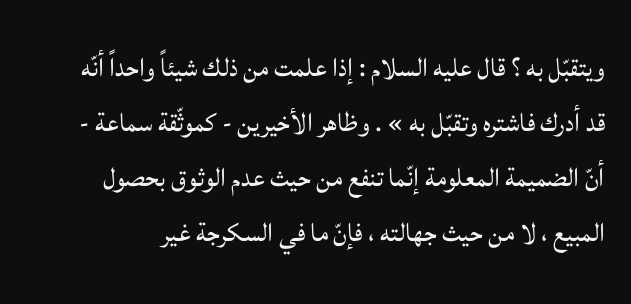ويتقبّل به ؟ قال عليه السلام : إذا علمت من ذلك شيئاً واحداً أنّه قد أدرك فاشتره وتقبّل به » . وظاهر الأخيرين - كموثّقة سماعة - أنّ الضميمة المعلومة إنّما تنفع من حيث عدم الوثوق بحصول المبيع ، لا من حيث جهالته ، فإنّ ما في السكرجة غير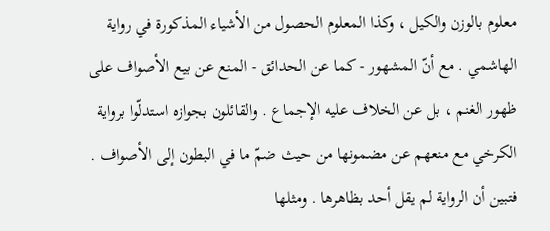معلوم بالوزن والكيل ، وكذا المعلوم الحصول من الأشياء المذكورة في رواية الهاشمي . مع أنّ المشهور - كما عن الحدائق - المنع عن بيع الأصواف على ظهور الغنم ، بل عن الخلاف عليه الإجماع . والقائلون بجوازه استدلّوا برواية الكرخي مع منعهم عن مضمونها من حيث ضمّ ما في البطون إلى الأصواف . فتبين أن الرواية لم يقل أحد بظاهرها . ومثلها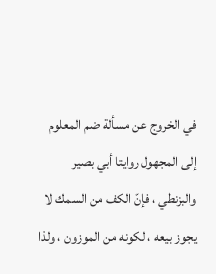في الخروج عن مسألة ضم المعلوم إلى المجهول روايتا أبي بصير والبزنطي ، فإنّ الكف من السمك لا يجوز بيعه ، لكونه من الموزون ، ولذا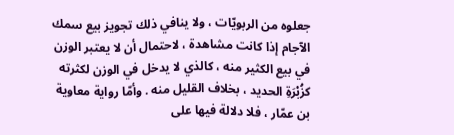جعلوه من الربويّات ، ولا ينافي ذلك تجويز بيع سمك الآجام إذا كانت مشاهدة ، لاحتمال أن لا يعتبر الوزن في بيع الكثير منه ، كالذي لا يدخل في الوزن لكثرته كزُبْرَةِ الحديد ، بخلاف القليل منه . وأمّا رواية معاوية بن عمّار ، فلا دلالة فيها على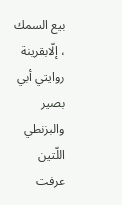بيع السمك ، إلّابقرينة روايتي أبي بصير والبزنطي اللّتين عرفت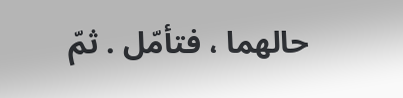حالهما ، فتأمّل . ثمّ